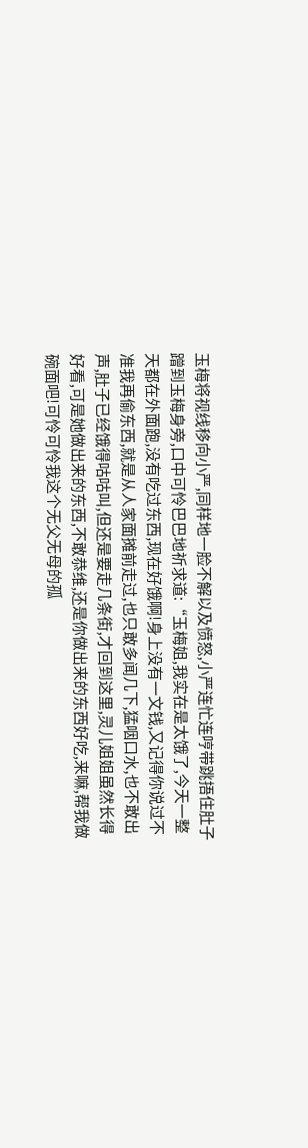玉梅将视线移向小严,同样地一脸不解以及愤怒,小严连忙连哼带跳捂住肚子蹭到玉梅身旁,口中可怜巴巴地祈求道:“玉梅姐,我实在是太饿了,今天一整天都在外面跑,没有吃过东西,现在好饿啊!身上没有一文钱,又记得你说过不准我再偷东西,就是从人家面摊前走过,也只敢多闻几下,猛咽口水,也不敢出声,肚子已经饿得咕咕叫,但还是要走几条街,才回到这里,灵儿姐姐虽然长得好看,可是她做出来的东西,不敢恭维,还是你做出来的东西好吃,来嘛,帮我做碗面吧!可怜可怜我这个无父无母的孤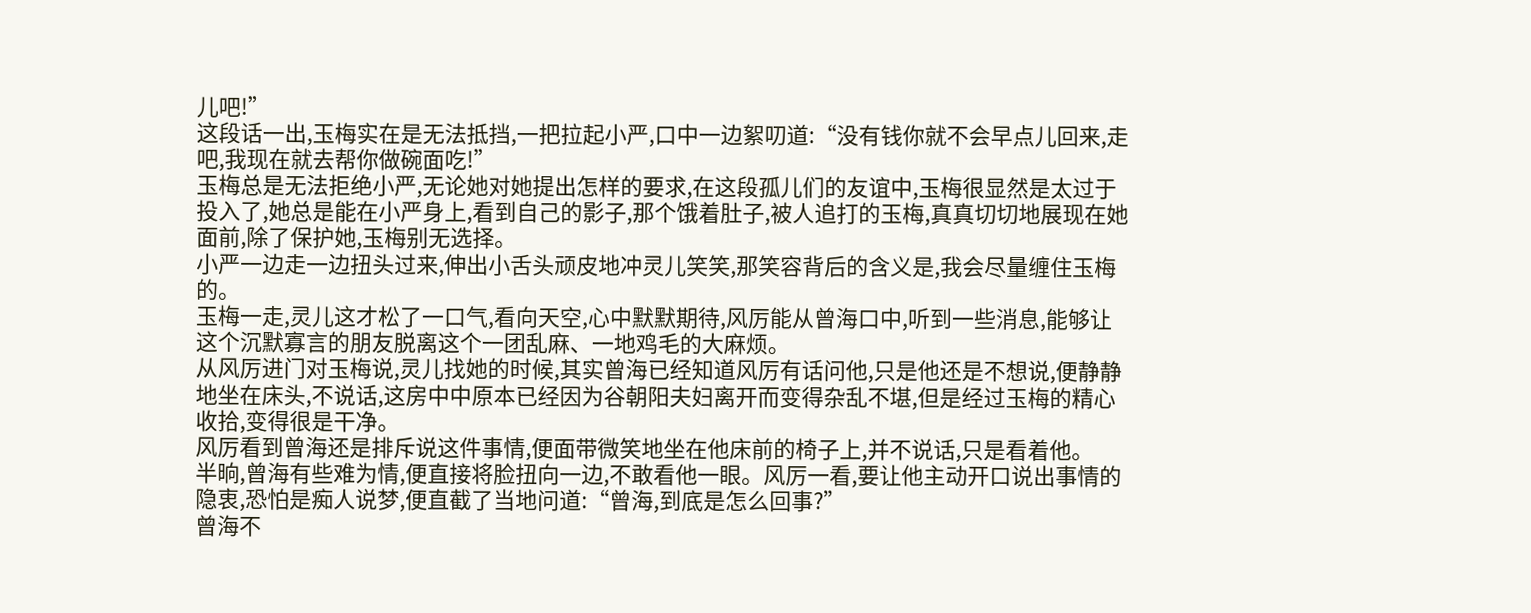儿吧!”
这段话一出,玉梅实在是无法抵挡,一把拉起小严,口中一边絮叨道:“没有钱你就不会早点儿回来,走吧,我现在就去帮你做碗面吃!”
玉梅总是无法拒绝小严,无论她对她提出怎样的要求,在这段孤儿们的友谊中,玉梅很显然是太过于投入了,她总是能在小严身上,看到自己的影子,那个饿着肚子,被人追打的玉梅,真真切切地展现在她面前,除了保护她,玉梅别无选择。
小严一边走一边扭头过来,伸出小舌头顽皮地冲灵儿笑笑,那笑容背后的含义是,我会尽量缠住玉梅的。
玉梅一走,灵儿这才松了一口气,看向天空,心中默默期待,风厉能从曾海口中,听到一些消息,能够让这个沉默寡言的朋友脱离这个一团乱麻、一地鸡毛的大麻烦。
从风厉进门对玉梅说,灵儿找她的时候,其实曾海已经知道风厉有话问他,只是他还是不想说,便静静地坐在床头,不说话,这房中中原本已经因为谷朝阳夫妇离开而变得杂乱不堪,但是经过玉梅的精心收拾,变得很是干净。
风厉看到曾海还是排斥说这件事情,便面带微笑地坐在他床前的椅子上,并不说话,只是看着他。
半晌,曾海有些难为情,便直接将脸扭向一边,不敢看他一眼。风厉一看,要让他主动开口说出事情的隐衷,恐怕是痴人说梦,便直截了当地问道:“曾海,到底是怎么回事?”
曾海不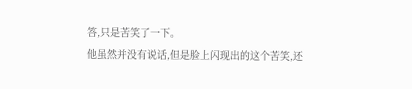答,只是苦笑了一下。
他虽然并没有说话,但是脸上闪现出的这个苦笑,还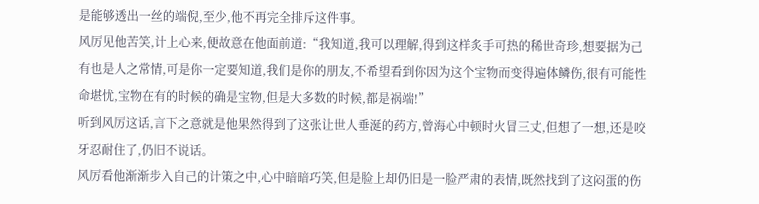是能够透出一丝的端倪,至少,他不再完全排斥这件事。
风厉见他苦笑,计上心来,便故意在他面前道:“我知道,我可以理解,得到这样炙手可热的稀世奇珍,想要据为己有也是人之常情,可是你一定要知道,我们是你的朋友,不希望看到你因为这个宝物而变得遍体鳞伤,很有可能性命堪忧,宝物在有的时候的确是宝物,但是大多数的时候,都是祸端!”
听到风厉这话,言下之意就是他果然得到了这张让世人垂涎的药方,曾海心中顿时火冒三丈,但想了一想,还是咬牙忍耐住了,仍旧不说话。
风厉看他渐渐步入自己的计策之中,心中暗暗巧笑,但是脸上却仍旧是一脸严肃的表情,既然找到了这闷蛋的伤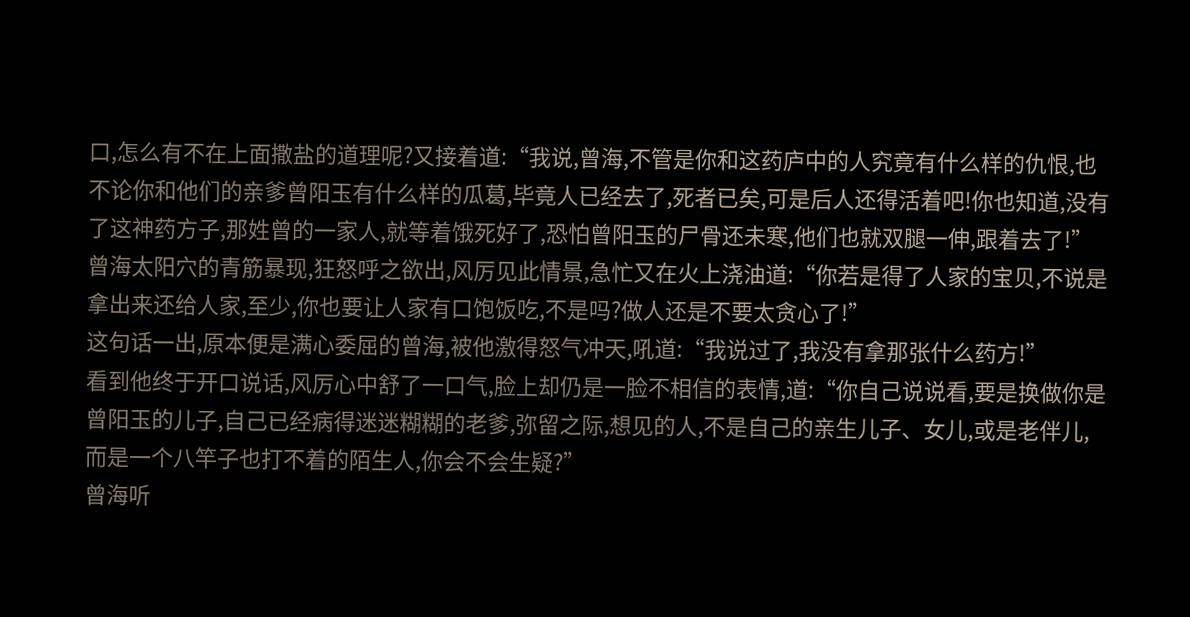口,怎么有不在上面撒盐的道理呢?又接着道:“我说,曾海,不管是你和这药庐中的人究竟有什么样的仇恨,也不论你和他们的亲爹曾阳玉有什么样的瓜葛,毕竟人已经去了,死者已矣,可是后人还得活着吧!你也知道,没有了这神药方子,那姓曾的一家人,就等着饿死好了,恐怕曾阳玉的尸骨还未寒,他们也就双腿一伸,跟着去了!”
曾海太阳穴的青筋暴现,狂怒呼之欲出,风厉见此情景,急忙又在火上浇油道:“你若是得了人家的宝贝,不说是拿出来还给人家,至少,你也要让人家有口饱饭吃,不是吗?做人还是不要太贪心了!”
这句话一出,原本便是满心委屈的曾海,被他激得怒气冲天,吼道:“我说过了,我没有拿那张什么药方!”
看到他终于开口说话,风厉心中舒了一口气,脸上却仍是一脸不相信的表情,道:“你自己说说看,要是换做你是曾阳玉的儿子,自己已经病得迷迷糊糊的老爹,弥留之际,想见的人,不是自己的亲生儿子、女儿,或是老伴儿,而是一个八竿子也打不着的陌生人,你会不会生疑?”
曾海听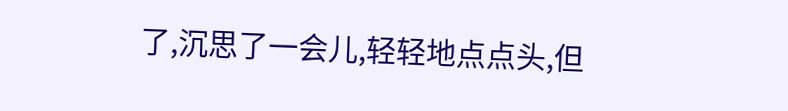了,沉思了一会儿,轻轻地点点头,但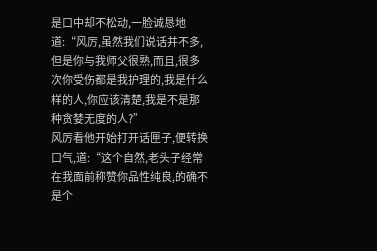是口中却不松动,一脸诚恳地道:“风厉,虽然我们说话并不多,但是你与我师父很熟,而且,很多次你受伤都是我护理的,我是什么样的人,你应该清楚,我是不是那种贪婪无度的人?”
风厉看他开始打开话匣子,便转换口气,道:“这个自然,老头子经常在我面前称赞你品性纯良,的确不是个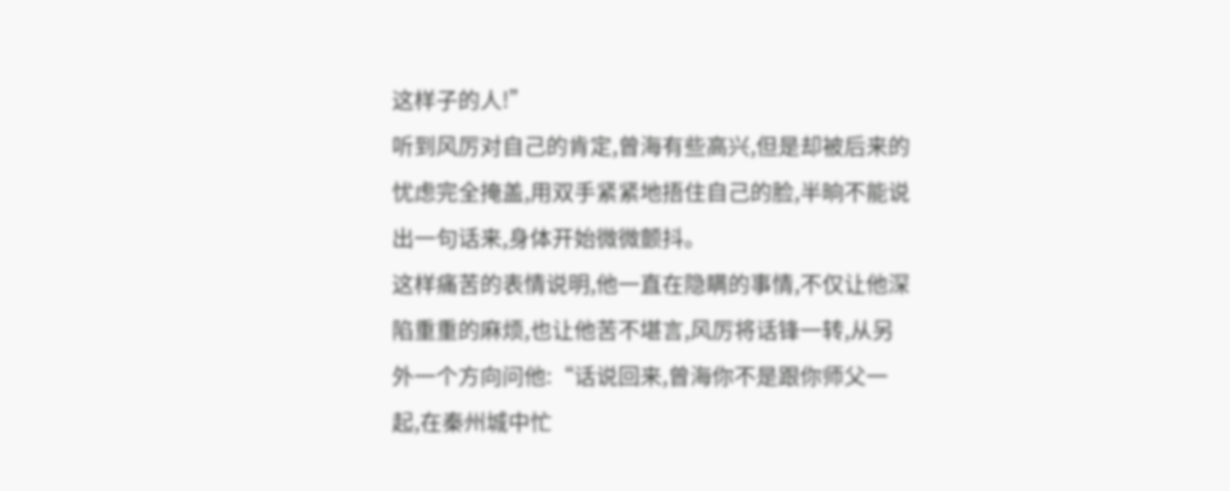这样子的人!”
听到风厉对自己的肯定,曾海有些高兴,但是却被后来的忧虑完全掩盖,用双手紧紧地捂住自己的脸,半晌不能说出一句话来,身体开始微微颤抖。
这样痛苦的表情说明,他一直在隐瞒的事情,不仅让他深陷重重的麻烦,也让他苦不堪言,风厉将话锋一转,从另外一个方向问他:“话说回来,曾海你不是跟你师父一起,在秦州城中忙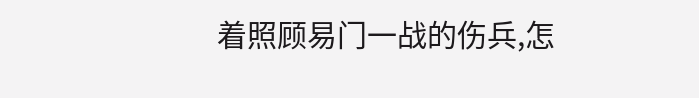着照顾易门一战的伤兵,怎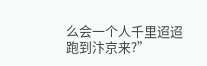么会一个人千里迢迢跑到汴京来?”